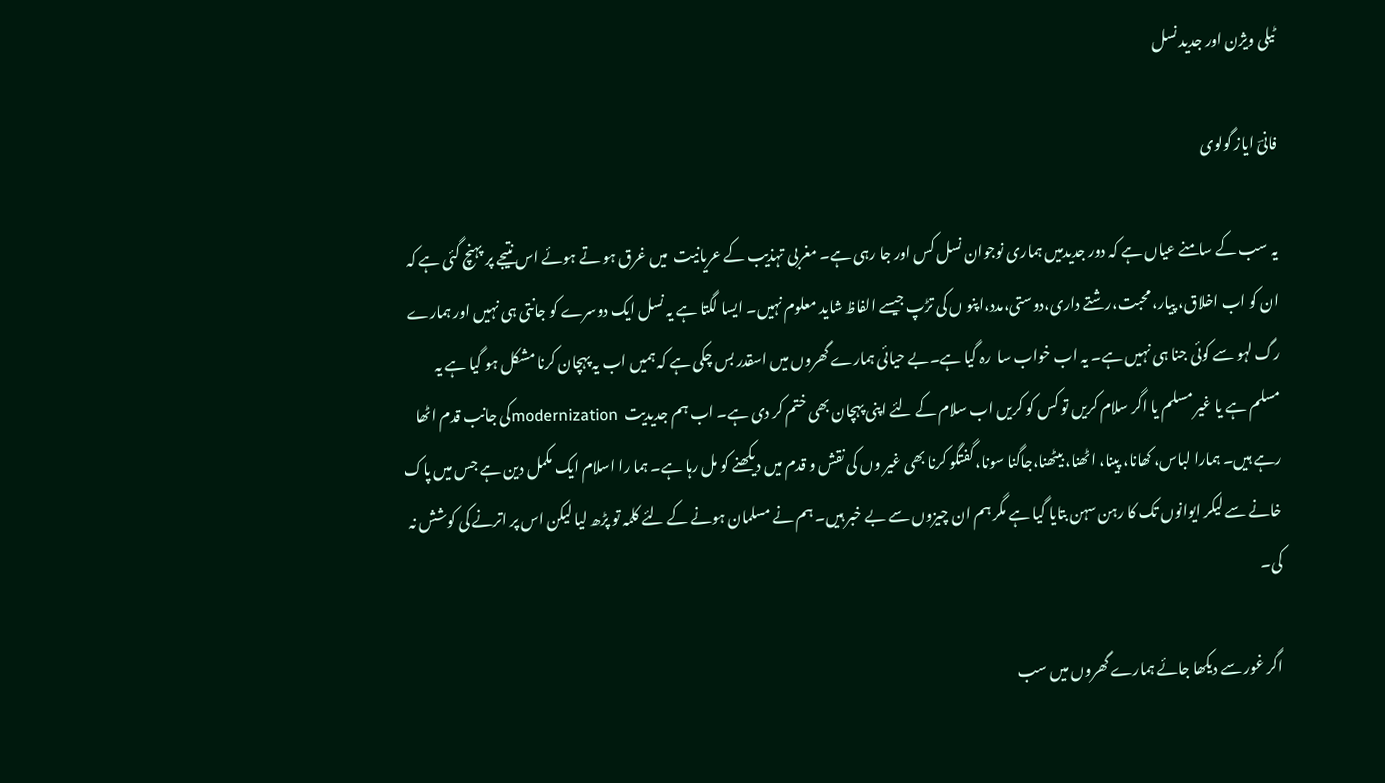ٹیلی ویژن اور جدید نسل

فانیؔ ایاز گولوی

یہ سب کے سامنے عیاں ہے کہ دور جدیدمیں ہماری نوجوان نسل کس اور جا رہی ہے۔ مغربی تہذیب کے عریانیت  میں غرق ہو تے ہوئے اس نتیجے پر پہنچ گئی ہے کہ ان کو اب اخلاق، پیار، محبت،رشتے داری،دوستی،مدد،اپنو ں کی تڑپ جیسے الفاظ شاید معلوم نہیں۔ ایسا لگتا ہے یہ نسل ایک دوسرے کو جانتی ہی نہیں اور ہمارے رگ لہو سے کوئی جنا ہی نہیں ہے۔ یہ اب خواب سا  رہ گیا ہے۔بے حیائی ہمارے گھروں میں اسقدر بس چکی ہے کہ ہمیں اب یہ پہچان کرنا مشکل ہو گیا ہے یہ مسلم ہے یا غیر مسلم یا اگر سلام کریں تو کس کو کریں اب سلام کے لئے اپنی پہچان بھی ختم کر دی ہے۔ اب ہم جدیدیت  modernizationکی جانب قدم اٹھا رہے ہیں۔ ہمارا لباس، کھانا، پینا، اٹھنا، بیٹھنا،جاگنا سونا، گفتگو کرنا بھی غیر وں کی نقش و قدم میں دیکھنے کو مل رہا ہے۔ ہما را اسلام ایک مکمل دین ہے جس میں پاک خانے سے لیکر ایوانوں تک کا رہن سہن بتایا گیا ہے مگر ہم ان چیزوں سے بے خبر ہیں۔ ہم نے مسلمان ہونے کے لئے کلمہ تو پڑھ لیا لیکن اس پر اترنے کی کوشش نہ کی۔

اگر غور سے دیکھا جائے ہمارے گھروں میں سب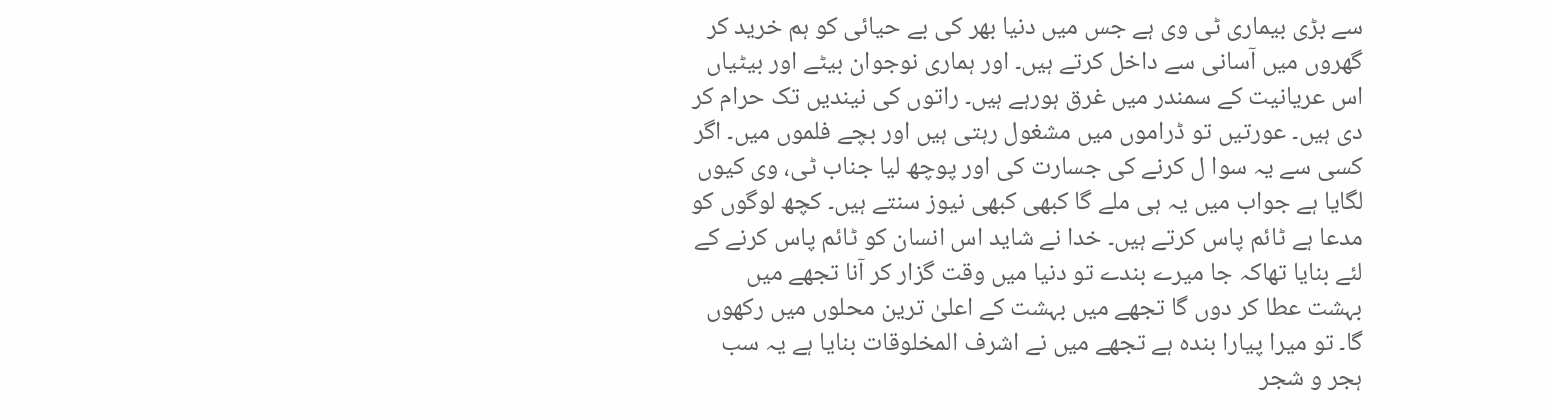سے بڑی بیماری ٹی وی ہے جس میں دنیا بھر کی بے حیائی کو ہم خرید کر گھروں میں آسانی سے داخل کرتے ہیں۔ اور ہماری نوجوان بیٹے اور بیٹیاں اس عریانیت کے سمندر میں غرق ہورہے ہیں۔ راتوں کی نیندیں تک حرام کر دی ہیں۔ عورتیں تو ڈراموں میں مشغول رہتی ہیں اور بچے فلموں میں۔ اگر کسی سے یہ سوا ل کرنے کی جسارت کی اور پوچھ لیا جناب ٹی، وی کیوں لگایا ہے جواب میں یہ ہی ملے گا کبھی کبھی نیوز سنتے ہیں۔ کچھ لوگوں کو مدعا ہے ٹائم پاس کرتے ہیں۔ خدا نے شاید اس انسان کو ٹائم پاس کرنے کے لئے بنایا تھاکہ جا میرے بندے تو دنیا میں وقت گزار کر آنا تجھے میں بہشت عطا کر دوں گا تجھے میں بہشت کے اعلیٰ ترین محلوں میں رکھوں گا۔ تو میرا پیارا بندہ ہے تجھے میں نے اشرف المخلوقات بنایا ہے یہ سب ہجر و شجر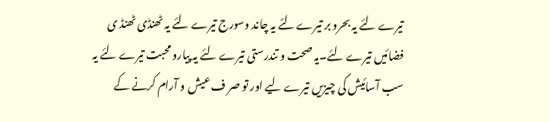تیرے لئے یہ بحرو بر تیرے لئے یہ چاند وسورج تیرے لئے یہ ٹھنڈی ٹھنڈ ی فضائیں تیرے لئے۔یہ صحت و تندرستی تیرے لئے یہ پیارو محبت تیرے لئے یہ سب آسائیش کی چیزیں تیرے لیے اور تو صر ف عیش و آرام کرنے کے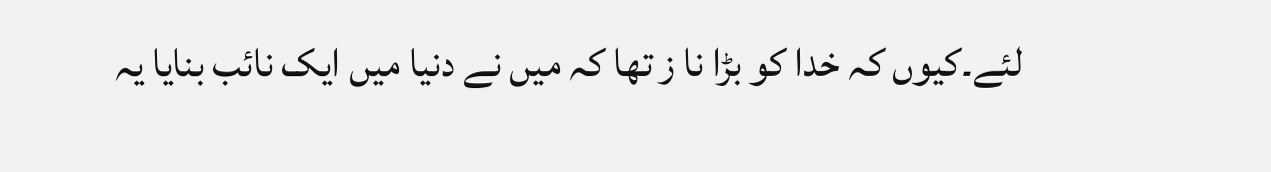لئے۔کیوں کہ خدا کو بڑا نا ز تھا کہ میں نے دنیا میں ایک نائب بنایا یہ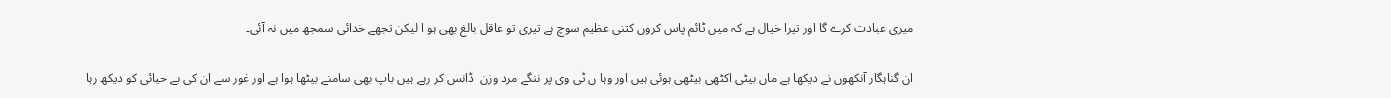میری عبادت کرے گا اور تیرا خیال ہے کہ میں ٹائم پاس کروں کتنی عظیم سوچ ہے تیری تو عاقل بالغ بھی ہو ا لیکن تجھے خدائی سمجھ میں نہ آئی۔

ان گناہگار آنکھوں نے دیکھا ہے ماں بیٹی اکٹھی بیٹھی ہوئی ہیں اور وہا ں ٹی وی پر ننگے مرد وزن  ڈانس کر رہے ہیں باپ بھی سامنے بیٹھا ہوا ہے اور غور سے ان کی بے حیائی کو دیکھ رہا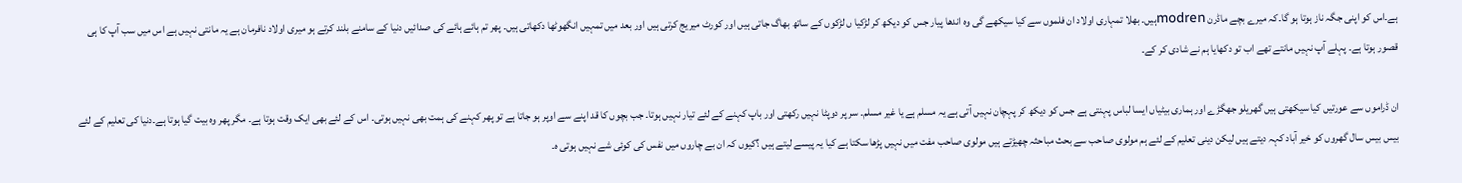ہے۔اس کو اپنی جگہ ناز ہوتا ہو گا۔کہ میرے بچے ماڈرن modrenہیں۔ بھلا تمہاری اولاد ان فلموں سے کیا سیکھے گی وہ اندھا پیار جس کو دیکھ کر لڑکیا ں لڑکوں کے ساتھ بھاگ جاتی ہیں اور کورٹ میریج کرتی ہیں اور بعد میں تمہیں انگھوٹھا دکھاتی ہیں۔ پھر تم ہائے ہائے کی صدائیں دنیا کے سامنے بلند کرتے ہو میری اولاد نافرمان ہے یہ مانتی نہیں ہے اس میں سب آپ کا ہی قصور ہوتا ہے۔ پہلے آپ نہیں مانتے تھے اب تو دکھایا ہم نے شادی کر کے۔

ان ڈراموں سے عورتیں کیا سیکھتی ہیں گھریلو جھگڑے اور ہماری بیٹیاں ایسا لباس پہنتی ہے جس کو دیکھ کر پہچان نہیں آتی ہے یہ مسلم ہے یا غیر مسلم۔ سر پر دوپٹا نہیں رکھتی اور باپ کہنے کے لئے تیار نہیں ہوتا۔ جب بچوں کا قد اپنے سے اوپر ہو جاتا ہے تو پھر کہنے کی ہمت بھی نہیں ہوتی۔ اس کے لئے بھی ایک وقت ہوتا ہے۔ مگر پھر وہ بیت گیا ہوتا ہے۔دنیا کی تعلیم کے لئے بیس بیس سال گھروں کو خیر آباد کہہ دیتے ہیں لیکن دینی تعلیم کے لئے ہم مولوی صاحب سے بحث مباحثہ چھیڑتے ہیں مولوی صاحب مفت میں نہیں پڑھا سکتا ہے کیا یہ پیسے لیتے ہیں ؟کیوں کہ ان بے چاروں میں نفس کی کوئی شے نہیں ہوتی ہ۔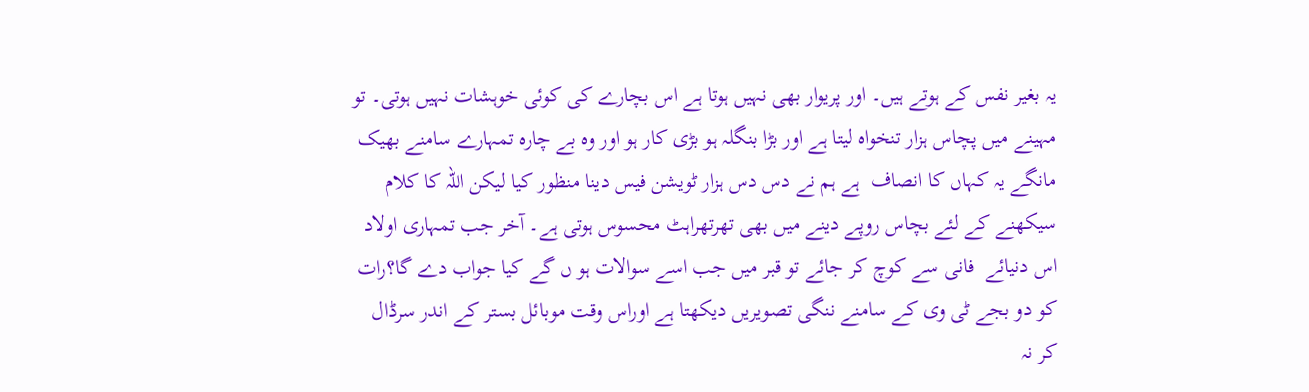یہ بغیر نفس کے ہوتے ہیں۔ اور پریوار بھی نہیں ہوتا ہے اس بچارے کی کوئی خوہشات نہیں ہوتی۔ تو مہینے میں پچاس ہزار تنخواہ لیتا ہے اور بڑا بنگلہ ہو بڑی کار ہو اور وہ بے چارہ تمہارے سامنے بھیک مانگے یہ کہاں کا انصاف  ہے ہم نے دس دس ہزار ٹویشن فیس دینا منظور کیا لیکن اللہ کا کلام سیکھنے کے لئے بچاس روپے دینے میں بھی تھرتھراہٹ محسوس ہوتی ہے۔ آخر جب تمہاری اولاد اس دنیائے  فانی سے کوچ کر جائے تو قبر میں جب اسے سوالات ہو ں گے کیا جواب دے گا؟رات کو دو بجے ٹی وی کے سامنے ننگی تصویریں دیکھتا ہے اوراس وقت موبائل بستر کے اندر سرڈال کر نہ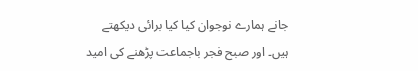جانے ہمارے نوجوان کیا کیا برائی دیکھتے ہیں۔ اور صبح فجر باجماعت پڑھنے کی امید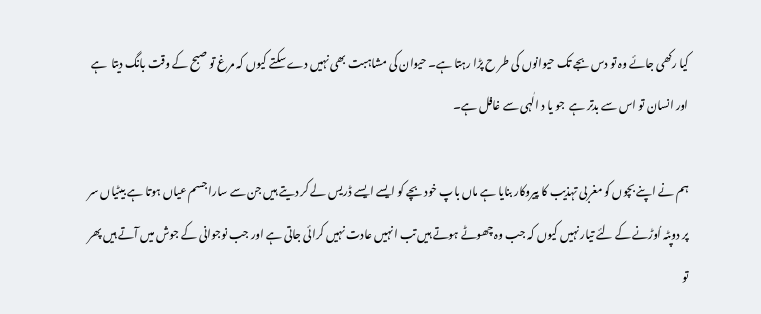کیا رکھی جائے وہ تو دس بجے تک حیوانوں کی طر ح پڑا رہتا ہے۔ حیوان کی مشاہبت بھی نہیں دے سکتے کیوں کہ مرغ تو صبح کے وقت بانگ دیتا  ہے اور انسان تو اس سے بدتر ہے  جو یا د الٰہی سے غافل ہے۔

ہم نے اپنے بچوں کو مغربی تہذیب کا پیروکار بنایا ہے ماں باپ خود بچے کو ایسے ایسے ڈریس لے کر دیتے ہیں جن سے سارا جسم عیاں ہوتا ہے بیٹیاں سر پر دوپٹہ اُوڑنے کے لئے تیار نہیں کیوں کہ جب وہ چھوٹے ہوتے ہیں تب انہیں عادت نہیں کرائی جاتی ہے اور جب نوجوانی کے جوش میں آتے ہیں پھر تو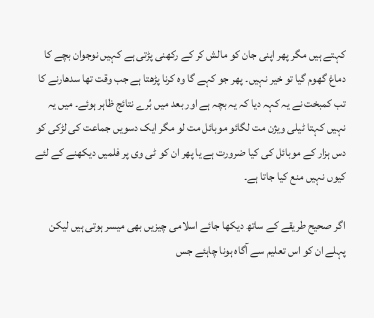کہتے ہیں مگر پھر اپنی جان کو مالش کر کے رکھنی پڑتی ہے کہیں نوجوان بچے کا دماغ گھوم گیا تو خیر نہیں۔ پھر جو کہے گا وہ کرنا پڑھتا ہے جب وقت تھا سدھارنے کا تب کمبخت نے یہ کہہ دیا کہ یہ بچہ ہے اور بعد میں بُرے نتائج ظاہر ہوئے۔ میں یہ نہیں کہتا ٹیلی ویژن مت لگائو موبائل مت لو مگر ایک دسویں جماعت کی لڑکی کو دس ہزار کے موبائل کی کیا ضرورت ہے یا پھر ان کو ٹی وی پر فلمیں دیکھنے کے لئے کیوں نہیں منع کیا جاتا ہے۔

اگر صحیح طریقے کے ساتھ دیکھا جائے اسلامی چیزیں بھی میسر ہوتی ہیں لیکن پہلے ان کو اس تعلیم سے آگاہ ہونا چاہئے جس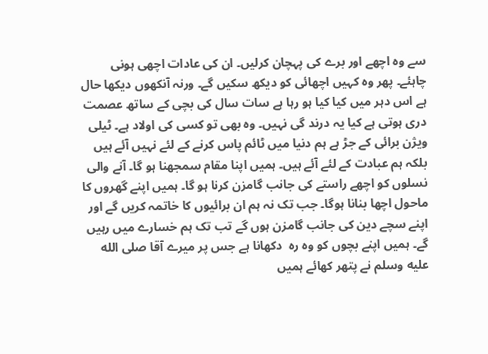سے وہ اچھے اور برے کی پہچان کرلیں۔ ان کی عادات اچھی ہونی چاہئے۔ پھر وہ کہیں اچھائی کو دیکھ سکیں گے۔ ورنہ آنکھوں دیکھا حال ہے اس دہر میں کیا کیا ہو رہا ہے سات سال کی بچی کے ساتھ عصمت دری ہوتی ہے کیا یہ درند گی نہیں۔ وہ بھی تو کسی کی اولاد ہے۔ ٹیلی ویژن برائی کے جڑ ہے ہم دنیا میں ٹائم پاس کرنے کے لئے نہیں آئے ہیں بلکہ ہم عبادت کے لئے آئے ہیں۔ ہمیں اپنا مقام سمجھنا ہو گا۔ آنے والی نسلوں کو اچھے راستے کی جانب گامزن کرنا ہو گا۔ ہمیں اپنے گھروں کا ماحول اچھا بنانا ہوگا۔ جب تک نہ ہم ان برائیوں کا خاتمہ کریں گے اور اپنے سچے دین کی جانب گامزن ہوں گے تب تک ہم خسارے میں رہیں گے۔ ہمیں اپنے بچوں کو وہ رہ  دکھانا ہے جس پر میرے آقا صلى الله عليه وسلم نے پتھر کھائے ہمیں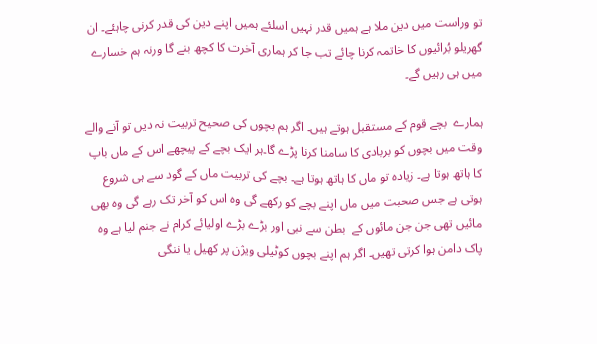تو وراست میں دین ملا ہے ہمیں قدر نہیں اسلئے ہمیں اپنے دین کی قدر کرنی چاہئے۔ ان گھریلو بُرائیوں کا خاتمہ کرنا چائے تب جا کر ہماری آخرت کا کچھ بنے گا ورنہ ہم خسارے میں ہی رہیں گے۔

ہمارے  بچے قوم کے مستقبل ہوتے ہیں۔ اگر ہم بچوں کی صحیح تربیت نہ دیں تو آنے والے وقت میں بچوں کو بربادی کا سامنا کرنا پڑے گا۔ہر ایک بچے کے پیچھے اس کے ماں باپ کا ہاتھ ہوتا ہے۔ زیادہ تو ماں کا ہاتھ ہوتا ہے۔ بچے کی تربیت ماں کے گود سے ہی شروع ہوتی ہے جس صحبت میں ماں اپنے بچے کو رکھے گی وہ اس کو آخر تک رہے گی وہ بھی مائیں تھی جن جن مائوں کے  بطن سے نبی اور بڑے بڑے اولیائے کرام نے جنم لیا ہے وہ پاک دامن ہوا کرتی تھیں۔ اگر ہم اپنے بچوں کوٹیلی ویژن پر کھیل یا ننگی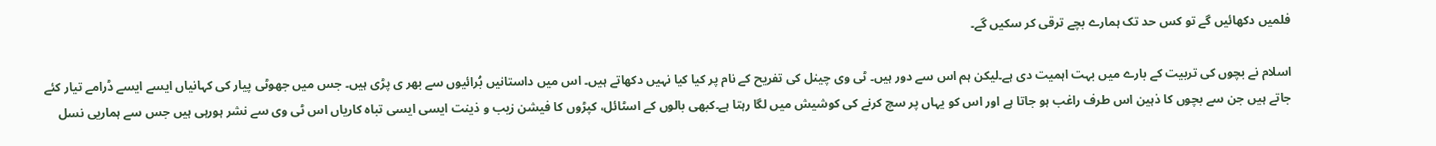فلمیں دکھائیں گے تو کس حد تک ہمارے بچے ترقی کر سکیں گے۔

اسلام نے بچوں کی تربیت کے بارے میں بہت اہمیت دی ہے۔لیکن ہم اس سے دور ہیں۔ ٹی وی چینل کی تفریح کے نام پر کیا کیا نہیں دکھاتے ہیں۔ اس میں داستانیں بُرائیوں سے بھر ی پڑی ہیں۔ جس میں جھوٹی پیار کی کہانیاں ایسے ایسے ڈرامے تیار کئے جاتے ہیں جن سے بچوں کا ذہین اس طرف راغب ہو جاتا ہے اور اس کو یہاں پر سچ کرنے کی کوشیش میں لگا رہتا ہے۔کبھی بالوں کے اسٹائل، کپڑوں کا فیشن زیب و ذینت ایسی ایسی تباہ کاریاں اس ٹی وی سے نشر ہورہی ہیں جس سے ہماریی نسل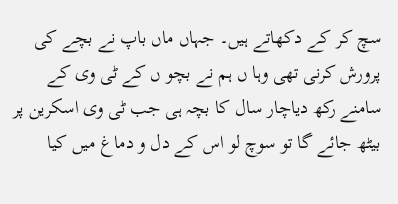سچ کر کے دکھاتے ہیں۔ جہاں ماں باپ نے بچے کی پرورش کرنی تھی وہا ں ہم نے بچو ں کے ٹی وی کے سامنے رکھ دیاچار سال کا بچہ ہی جب ٹی وی اسکرین پر بیٹھ جائے گا تو سوچ لو اس کے دل و دماغ میں کیا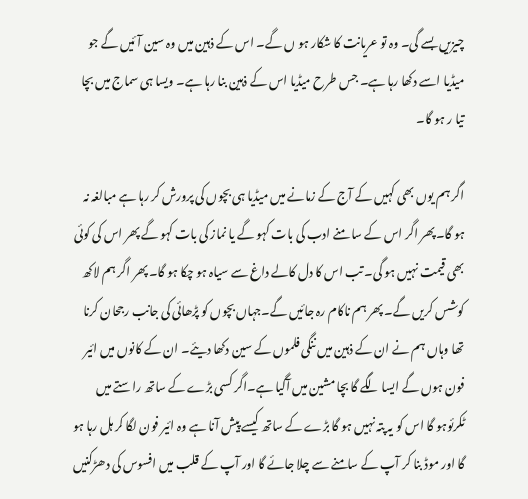چیزیں بسے گی۔ وہ تو عریانت کا شکار ہو ں گے۔ اس کے ذہین میں وہ سین آئیں گے جو میڈیا اسے دکھا رہا ہے۔ جس طرح میڈیا اس کے ذہین بنا رہا ہے۔ ویسا ہی سماج میں بچا تیا ر ہو گا۔

اگر ہم یوں بھی کہیں کے آج کے زمانے میں میڈیا ہی بچوں کی پرورش کر رہا ہے مبالغہ نہ ہو گا۔پھر اگر اس کے سا منے ادب کی بات کہو گے یا نماز کی بات کہو گے پھر اس کی کوئی بھی قیمت نہیں ہو گی۔ تب اس کا دل کالے داغ سے سیاہ ہو چکا ہو گا۔ پھر اگر ہم لاکھ کوشس کریں گے۔ پھر ہم ناکام رہ جائیں گے۔جہاں بچوں کو پڑھائی کی جانب رجحان کرنا  تھا وہاں ہم نے ان کے ذہین میں ننگی فلموں کے سین دکھا دیئے۔ ان کے کانوں میں ائیر فون ہوں گے ایسا لگے گا بچا مشین میں آگیا ہے۔اگر کسی بڑے کے ساتھ راستے میں ٹکرئوہو گا اس کو یہ پتہ نہیں ہو گا بڑے کے ساتھ کیسے پیش آنا ہے وہ ائیر فون لگا کر ہل رہا ہو گا اور موڈ بنا کر آپ کے سامنے سے چلا جائے گا اور آپ کے قلب میں افسوس کی دھڑکنیں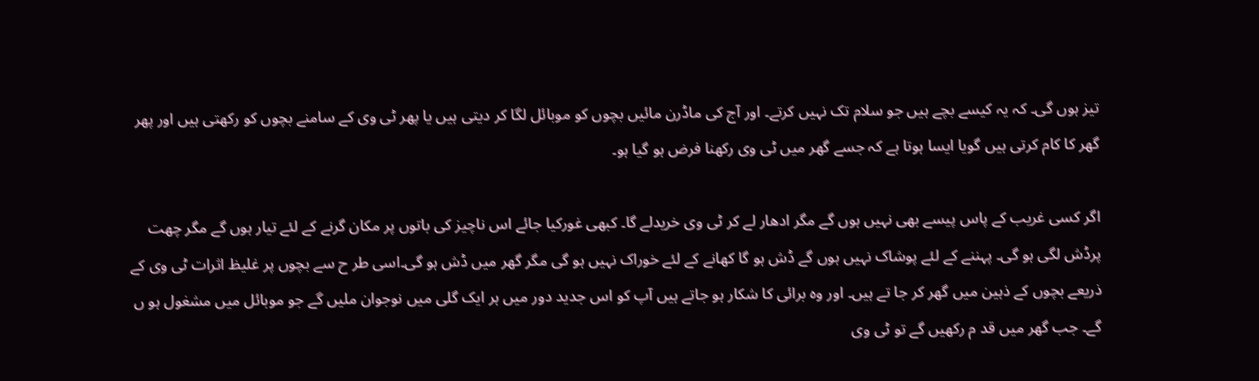تیز ہوں گی۔ کہ یہ کیسے بچے ہیں جو سلام تک نہیں کرتے۔ اور آج کی ماڈرن مائیں بچوں کو موبائل لگا کر دیتی ہیں یا پھر ٹی وی کے سامنے بچوں کو رکھتی ہیں اور پھر گھر کا کام کرتی ہیں گویا ایسا ہوتا ہے کہ جسے گھر میں ٹی وی رکھنا فرض ہو گیا ہو۔

اگر کسی غریب کے پاس پیسے بھی نہیں ہوں گے مگر ادھار لے کر ٹی وی خریدلے گا۔ کبھی غورکیا جائے اس ناچیز کی باتوں پر مکان گرنے کے لئے تیار ہوں گے مگر چھت پرڈش لگی ہو گی۔ پہننے کے لئے پوشاک نہیں ہوں گے ڈش ہو گا کھانے کے لئے خوراک نہیں ہو گی مگر گھر میں ڈش ہو گی۔اسی طر ح سے بچوں پر غلیظ اثرات ٹی وی کے ذریعے بچوں کے ذہین میں گھر کر جا تے ہیں۔ اور وہ برائی کا شکار ہو جاتے ہیں آپ کو اس جدید دور میں ہر ایک گلی میں نوجوان ملیں گے جو موبائل میں مشغول ہو ں گے۔ جب گھر میں قد م رکھیں گے تو ٹی وی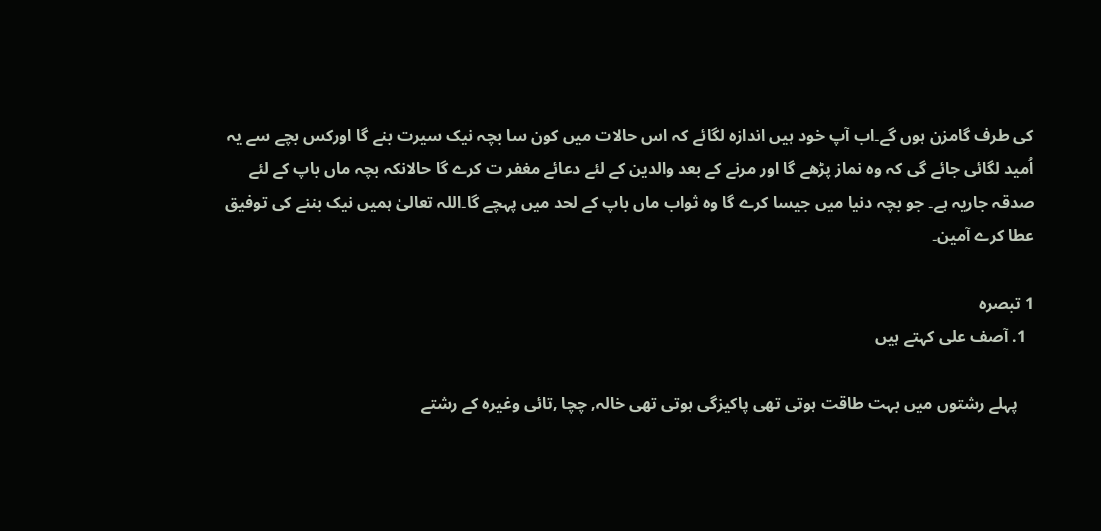کی طرف گامزن ہوں گے۔اب آپ خود ہیں اندازہ لگائے کہ اس حالات میں کون سا بچہ نیک سیرت بنے گا اورکس بچے سے یہ اُمید لگائی جائے گی کہ وہ نماز پڑھے گا اور مرنے کے بعد والدین کے لئے دعائے مغفر ت کرے گا حالانکہ بچہ ماں باپ کے لئے صدقہ جاریہ ہے۔ جو بچہ دنیا میں جیسا کرے گا وہ ثواب ماں باپ کے لحد میں پہچے گا۔اللہ تعالیٰ ہمیں نیک بننے کی توفیق عطا کرے آمین۔

1 تبصرہ
  1. آصف علی کہتے ہیں

    پہلے رشتوں میں بہت طاقت ہوتی تھی پاکیزگی ہوتی تھی خالہ, چچا ,تائی وغیرہ کے رشتے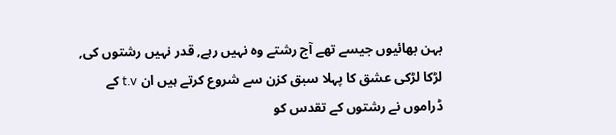بہن بھائیوں جیسے تھے آج رشتے وہ نہیں رہے, قدر نہیں رشتوں کی, لڑکا لڑکی عشق کا پہلا سبق کزن سے شروع کرتے ہیں ان t.v کے ڈراموں نے رشتوں کے تقدس کو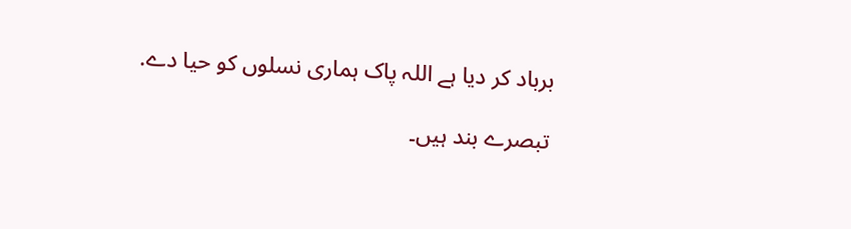برباد کر دیا ہے اللہ پاک ہماری نسلوں کو حیا دے.

تبصرے بند ہیں۔